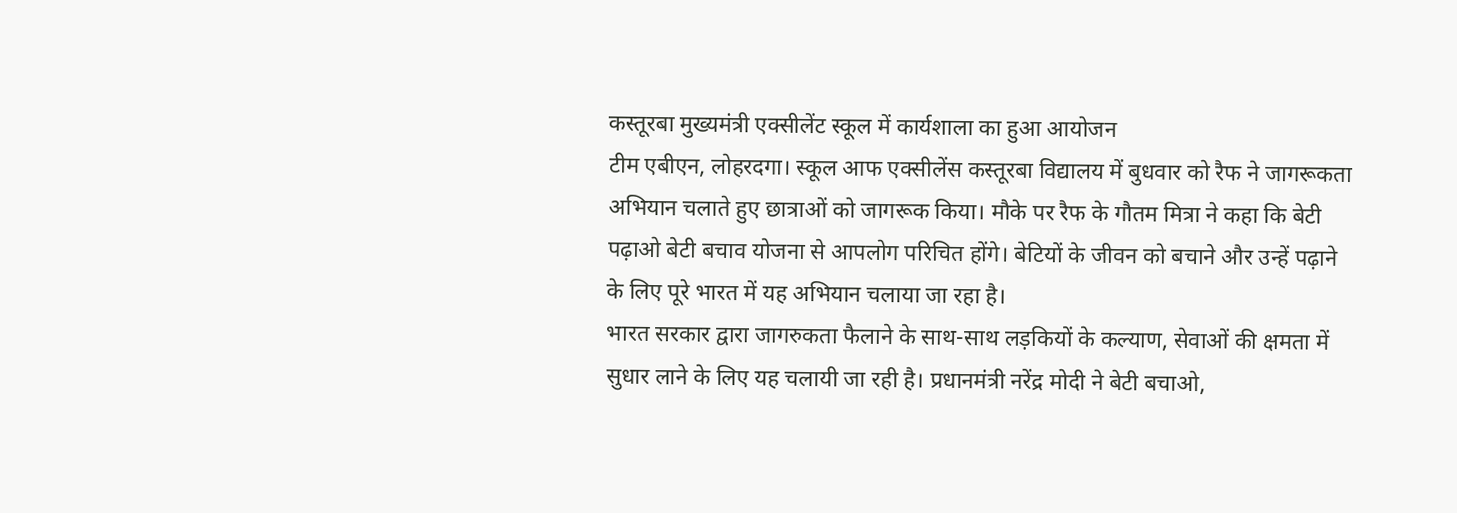कस्तूरबा मुख्यमंत्री एक्सीलेंट स्कूल में कार्यशाला का हुआ आयोजन
टीम एबीएन, लोहरदगा। स्कूल आफ एक्सीलेंस कस्तूरबा विद्यालय में बुधवार को रैफ ने जागरूकता अभियान चलाते हुए छात्राओं को जागरूक किया। मौके पर रैफ के गौतम मित्रा ने कहा कि बेटी पढ़ाओ बेटी बचाव योजना से आपलोग परिचित होंगे। बेटियों के जीवन को बचाने और उन्हें पढ़ाने के लिए पूरे भारत में यह अभियान चलाया जा रहा है।
भारत सरकार द्वारा जागरुकता फैलाने के साथ-साथ लड़कियों के कल्याण, सेवाओं की क्षमता में सुधार लाने के लिए यह चलायी जा रही है। प्रधानमंत्री नरेंद्र मोदी ने बेटी बचाओ,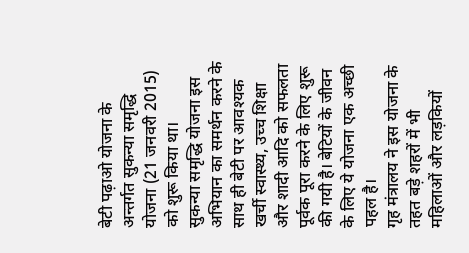बेटी पढ़ाओ योजना के अन्तर्गत सुकन्या समृद्धि योजना (21 जनवरी 2015) को शुरू किया था।
सुकन्या समृद्धि योजना इस अभियान का समर्थन करने के साथ ही बेटी पर आवश्यक खर्ची स्वास्थ्य, उच्च शिक्षा और शादी आदि को सफलता पूर्वक पूरा करने के लिए शुरू की गयी है। बेटियों के जीवन के लिए ये योजना एक अच्छी पहल है।
गृह मंत्रालय ने इस योजना के तहत बड़े शहरों में भी महिलाओं और लड़कियों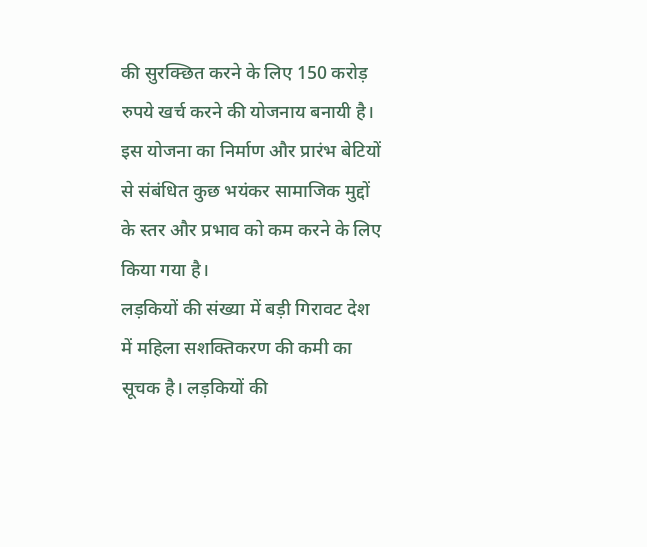की सुरक्छित करने के लिए 150 करोड़ रुपये खर्च करने की योजनाय बनायी है। इस योजना का निर्माण और प्रारंभ बेटियों से संबंधित कुछ भयंकर सामाजिक मुद्दों के स्तर और प्रभाव को कम करने के लिए किया गया है।
लड़कियों की संख्या में बड़ी गिरावट देश में महिला सशक्तिकरण की कमी का सूचक है। लड़कियों की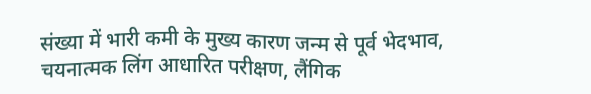संख्या में भारी कमी के मुख्य कारण जन्म से पूर्व भेदभाव, चयनात्मक लिंग आधारित परीक्षण, लैंगिक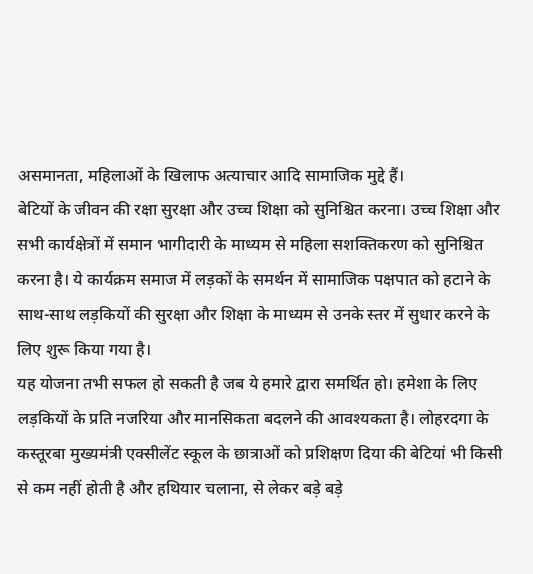असमानता, महिलाओं के खिलाफ अत्याचार आदि सामाजिक मुद्दे हैं।
बेटियों के जीवन की रक्षा सुरक्षा और उच्च शिक्षा को सुनिश्चित करना। उच्च शिक्षा और सभी कार्यक्षेत्रों में समान भागीदारी के माध्यम से महिला सशक्तिकरण को सुनिश्चित करना है। ये कार्यक्रम समाज में लड़कों के समर्थन में सामाजिक पक्षपात को हटाने के साथ-साथ लड़कियों की सुरक्षा और शिक्षा के माध्यम से उनके स्तर में सुधार करने के लिए शुरू किया गया है।
यह योजना तभी सफल हो सकती है जब ये हमारे द्वारा समर्थित हो। हमेशा के लिए लड़कियों के प्रति नजरिया और मानसिकता बदलने की आवश्यकता है। लोहरदगा के कस्तूरबा मुख्यमंत्री एक्सीलेंट स्कूल के छात्राओं को प्रशिक्षण दिया की बेटियां भी किसी से कम नहीं होती है और हथियार चलाना, से लेकर बड़े बड़े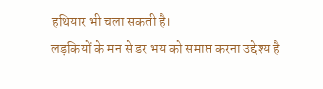हथियार भी चला सकती है।
लड़कियों के मन से डर भय को समाप्त करना उद्देश्य है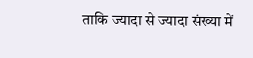ताकि ज्यादा से ज्यादा संख्या में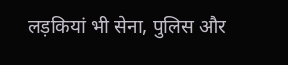लड़कियां भी सेना, पुलिस और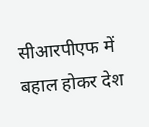सीआरपीएफ में बहाल होकर देश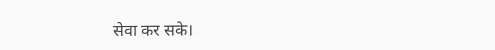सेवा कर सके।